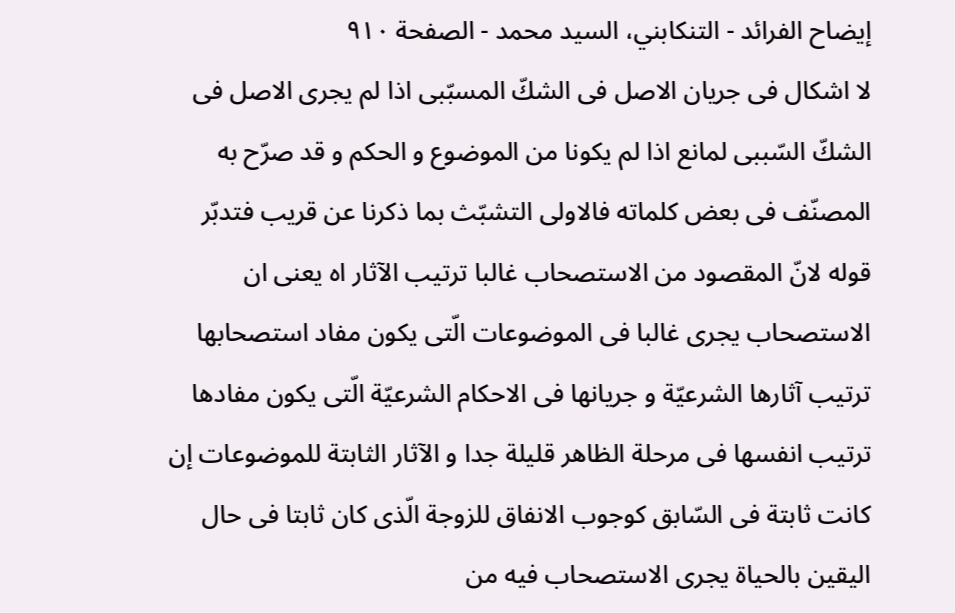إيضاح الفرائد - التنكابني، السيد محمد - الصفحة ٩١٠
لا اشكال فى جريان الاصل فى الشكّ المسبّبى اذا لم يجرى الاصل فى الشكّ السّببى لمانع اذا لم يكونا من الموضوع و الحكم و قد صرّح به المصنّف فى بعض كلماته فالاولى التشبّث بما ذكرنا عن قريب فتدبّر قوله لانّ المقصود من الاستصحاب غالبا ترتيب الآثار اه يعنى ان الاستصحاب يجرى غالبا فى الموضوعات الّتى يكون مفاد استصحابها ترتيب آثارها الشرعيّة و جريانها فى الاحكام الشرعيّة الّتى يكون مفادها ترتيب انفسها فى مرحلة الظاهر قليلة جدا و الآثار الثابتة للموضوعات إن كانت ثابتة فى السّابق كوجوب الانفاق للزوجة الّذى كان ثابتا فى حال اليقين بالحياة يجرى الاستصحاب فيه من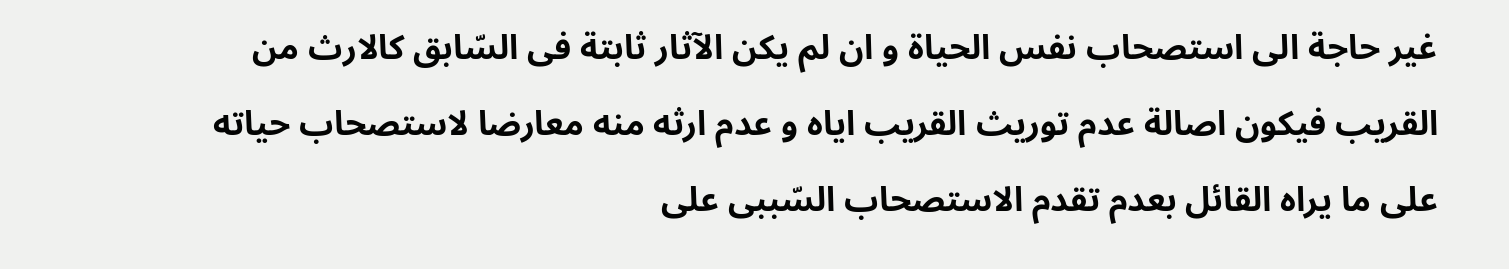غير حاجة الى استصحاب نفس الحياة و ان لم يكن الآثار ثابتة فى السّابق كالارث من القريب فيكون اصالة عدم توريث القريب اياه و عدم ارثه منه معارضا لاستصحاب حياته على ما يراه القائل بعدم تقدم الاستصحاب السّببى على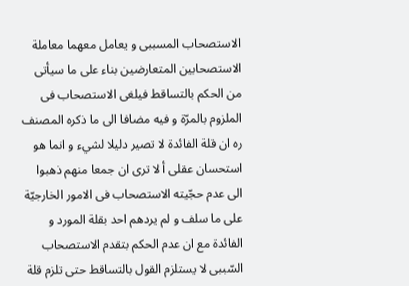الاستصحاب المسببى و يعامل معهما معاملة الاستصحابين المتعارضين بناء على ما سيأتى من الحكم بالتساقط فيلغى الاستصحاب فى الملزوم بالمرّة و فيه مضافا الى ما ذكره المصنف ره ان قلة الفائدة لا تصير دليلا لشيء و انما هو استحسان عقلى أ لا ترى ان جمعا منهم ذهبوا الى عدم حجّيته الاستصحاب فى الامور الخارجيّة على ما سلف و لم يردهم احد بقلة المورد و الفائدة مع ان عدم الحكم بتقدم الاستصحاب السّببى لا يستلزم القول بالتساقط حتى تلزم قلة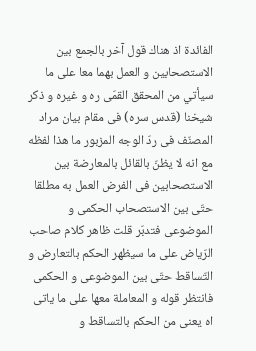الفائدة اذ هناك قول آخر بالجمع بين الاستصحابين و العمل بهما معا على ما سيأتي من المحقق القمّى ره و غيره و ذكر شيخنا (قدس سره) فى مقام بيان مراد المصنّف فى ردّ الوجه المزبور ما هذا لفظه مع انه لا يظنّ بالقائل بالمعارضة بين الاستصحابين فى الفرض العمل به مطلقا حتّى بين الاستصحاب الحكمى و الموضوعى فتدبّر قلت ظاهر كلام صاحب الرّياض على ما سيظهر الحكم بالتعارض و التّساقط حتّى بين الموضوعى و الحكمى فانتظر قوله و المعاملة معها على ما ياتى اه يعنى من الحكم بالتساقط و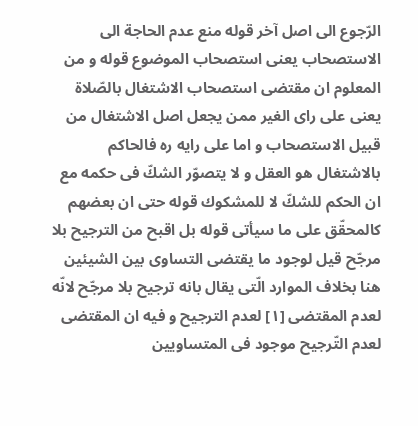الرّجوع الى اصل آخر قوله منع عدم الحاجة الى الاستصحاب يعنى استصحاب الموضوع قوله و من المعلوم ان مقتضى استصحاب الاشتغال بالصّلاة يعنى على راى الغير ممن يجعل اصل الاشتغال من قبيل الاستصحاب و اما على رايه ره فالحاكم بالاشتغال هو العقل و لا يتصوّر الشكّ فى حكمه مع ان الحكم للشكّ لا للمشكوك قوله حتى ان بعضهم كالمحقّق على ما سيأتى قوله بل اقبح من الترجيح بلا مرجّح قيل لوجود ما يقتضى التساوى بين الشيئين هنا بخلاف الموارد الّتى يقال بانه ترجيح بلا مرجّح لانّه لعدم المقتضى [١] لعدم الترجيح و فيه ان المقتضى لعدم التّرجيح موجود فى المتساويين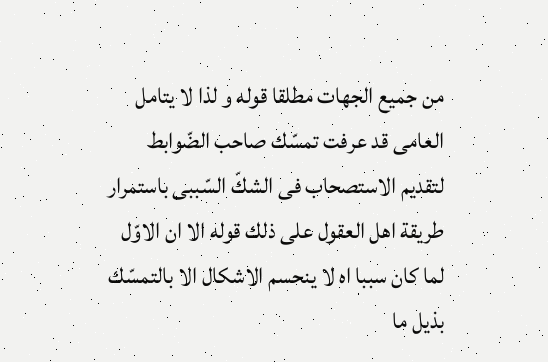من جميع الجهات مطلقا قوله و لذا لا يتامل العامى قد عرفت تمسّك صاحب الضّوابط لتقديم الاستصحاب فى الشكّ السّببى باستمرار طريقة اهل العقول على ذلك قوله الا ان الاوّل لما كان سببا اه لا ينحسم الاشكال الا بالتمسّك بذيل ما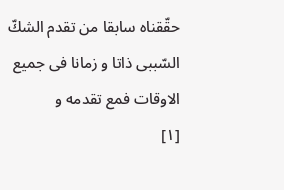حقّقناه سابقا من تقدم الشكّ السّببى ذاتا و زمانا فى جميع الاوقات فمع تقدمه و
[١]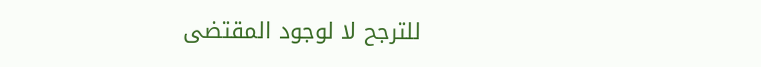للترجح لا لوجود المقتضى